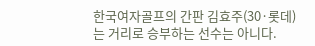한국여자골프의 간판 김효주(30·롯데)는 거리로 승부하는 선수는 아니다.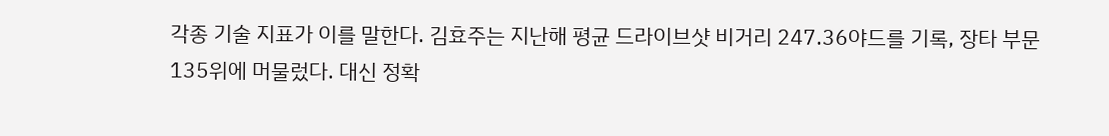각종 기술 지표가 이를 말한다. 김효주는 지난해 평균 드라이브샷 비거리 247.36야드를 기록, 장타 부문 135위에 머물렀다. 대신 정확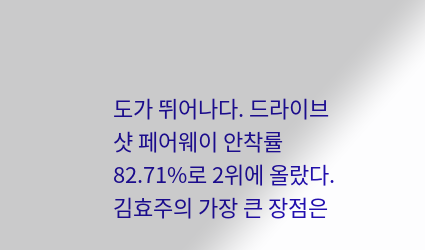도가 뛰어나다. 드라이브샷 페어웨이 안착률 82.71%로 2위에 올랐다. 김효주의 가장 큰 장점은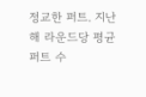정교한 퍼트. 지난해 라운드당 평균 퍼트 수